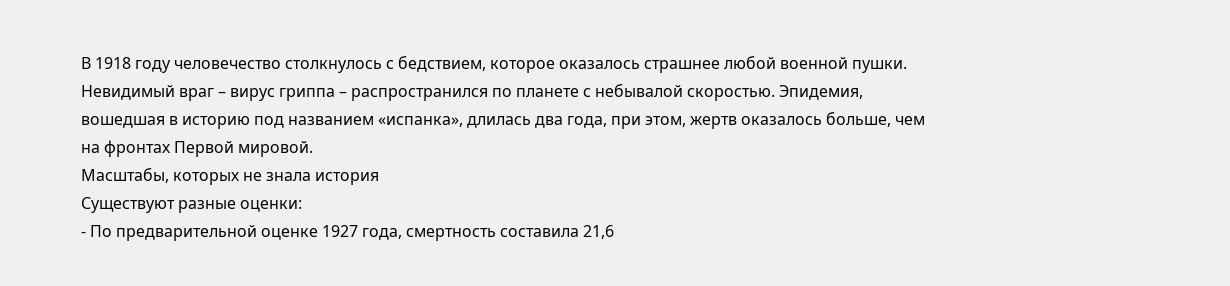В 1918 году человечество столкнулось с бедствием, которое оказалось страшнее любой военной пушки. Невидимый враг – вирус гриппа – распространился по планете с небывалой скоростью. Эпидемия, вошедшая в историю под названием «испанка», длилась два года, при этом, жертв оказалось больше, чем на фронтах Первой мировой.
Масштабы, которых не знала история
Существуют разные оценки:
- По предварительной оценке 1927 года, смертность составила 21,6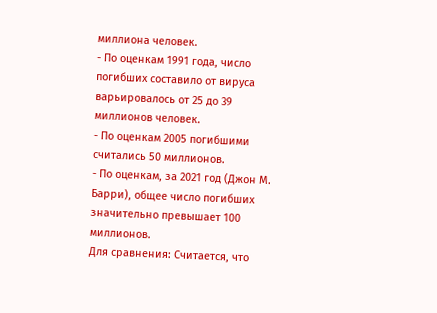миллиона человек.
- По оценкам 1991 года, число погибших составило от вируса варьировалось от 25 до 39 миллионов человек.
- По оценкам 2005 погибшими считались 50 миллионов.
- По оценкам, за 2021 год (Джон М. Барри), общее число погибших значительно превышает 100 миллионов.
Для сравнения: Считается, что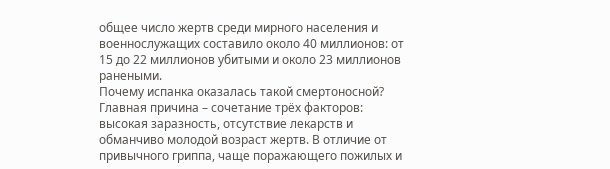общее число жертв среди мирного населения и военнослужащих составило около 40 миллионов: от 15 до 22 миллионов убитыми и около 23 миллионов ранеными.
Почему испанка оказалась такой смертоносной? Главная причина – сочетание трёх факторов: высокая заразность, отсутствие лекарств и обманчиво молодой возраст жертв. В отличие от привычного гриппа, чаще поражающего пожилых и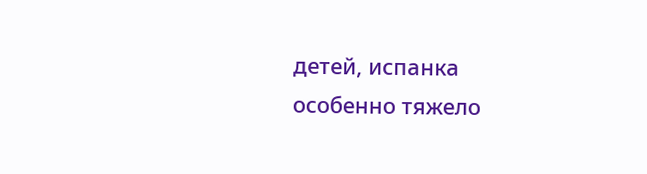детей, испанка особенно тяжело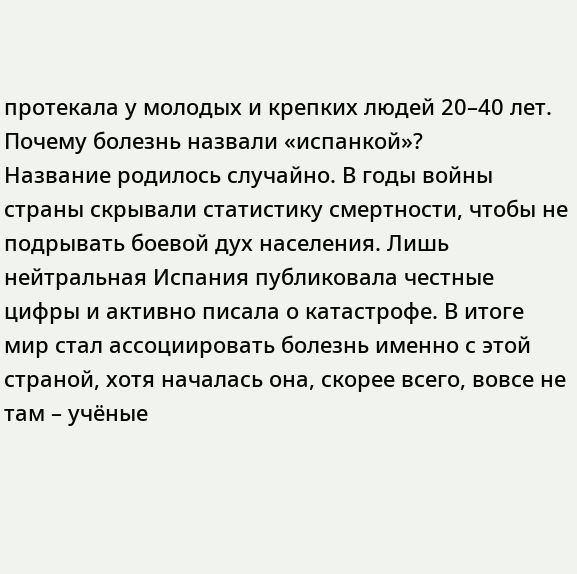протекала у молодых и крепких людей 20–40 лет.
Почему болезнь назвали «испанкой»?
Название родилось случайно. В годы войны страны скрывали статистику смертности, чтобы не подрывать боевой дух населения. Лишь нейтральная Испания публиковала честные цифры и активно писала о катастрофе. В итоге мир стал ассоциировать болезнь именно с этой страной, хотя началась она, скорее всего, вовсе не там – учёные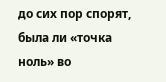до сих пор спорят, была ли «точка ноль» во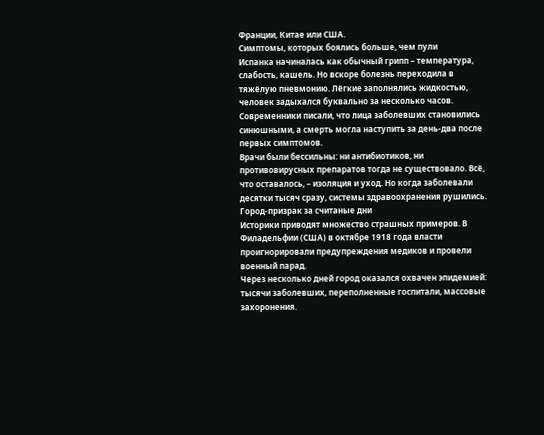Франции, Китае или США.
Симптомы, которых боялись больше, чем пули
Испанка начиналась как обычный грипп – температура, слабость, кашель. Но вскоре болезнь переходила в тяжёлую пневмонию. Лёгкие заполнялись жидкостью, человек задыхался буквально за несколько часов. Современники писали, что лица заболевших становились синюшными, а смерть могла наступить за день-два после первых симптомов.
Врачи были бессильны: ни антибиотиков, ни противовирусных препаратов тогда не существовало. Всё, что оставалось, – изоляция и уход. Но когда заболевали десятки тысяч сразу, системы здравоохранения рушились.
Город-призрак за считаные дни
Историки приводят множество страшных примеров. В Филадельфии (США) в октябре 1918 года власти проигнорировали предупреждения медиков и провели военный парад.
Через несколько дней город оказался охвачен эпидемией: тысячи заболевших, переполненные госпитали, массовые захоронения.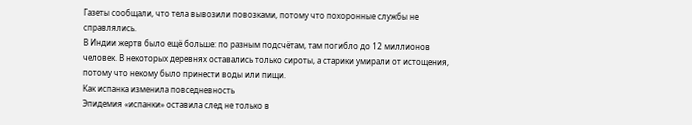Газеты сообщали, что тела вывозили повозками, потому что похоронные службы не справлялись.
В Индии жертв было ещё больше: по разным подсчётам, там погибло до 12 миллионов человек. В некоторых деревнях оставались только сироты, а старики умирали от истощения, потому что некому было принести воды или пищи.
Как испанка изменила повседневность
Эпидемия «испанки» оставила след не только в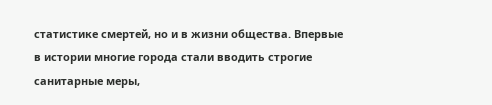статистике смертей, но и в жизни общества. Впервые в истории многие города стали вводить строгие санитарные меры,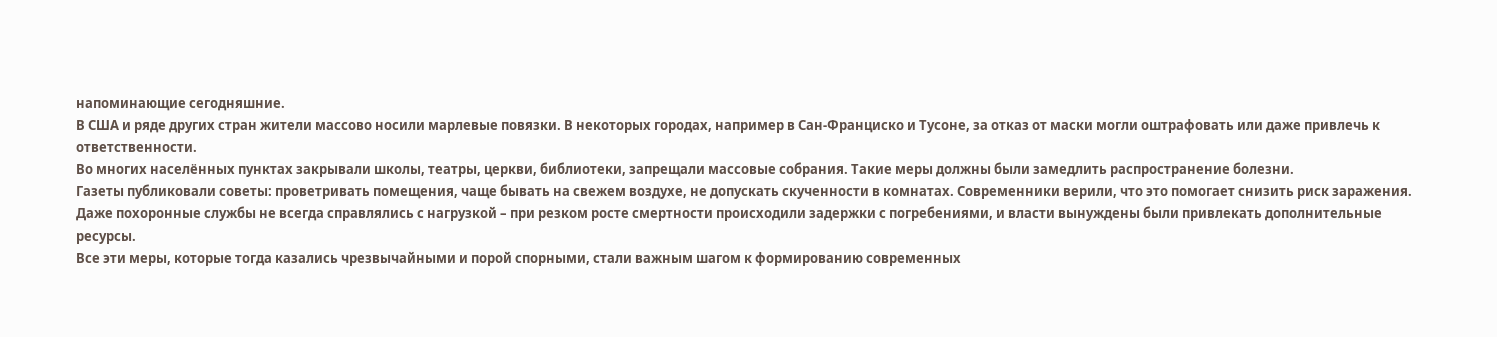напоминающие сегодняшние.
В США и ряде других стран жители массово носили марлевые повязки. В некоторых городах, например в Сан-Франциско и Тусоне, за отказ от маски могли оштрафовать или даже привлечь к ответственности.
Во многих населённых пунктах закрывали школы, театры, церкви, библиотеки, запрещали массовые собрания. Такие меры должны были замедлить распространение болезни.
Газеты публиковали советы: проветривать помещения, чаще бывать на свежем воздухе, не допускать скученности в комнатах. Современники верили, что это помогает снизить риск заражения.
Даже похоронные службы не всегда справлялись с нагрузкой – при резком росте смертности происходили задержки с погребениями, и власти вынуждены были привлекать дополнительные ресурсы.
Все эти меры, которые тогда казались чрезвычайными и порой спорными, стали важным шагом к формированию современных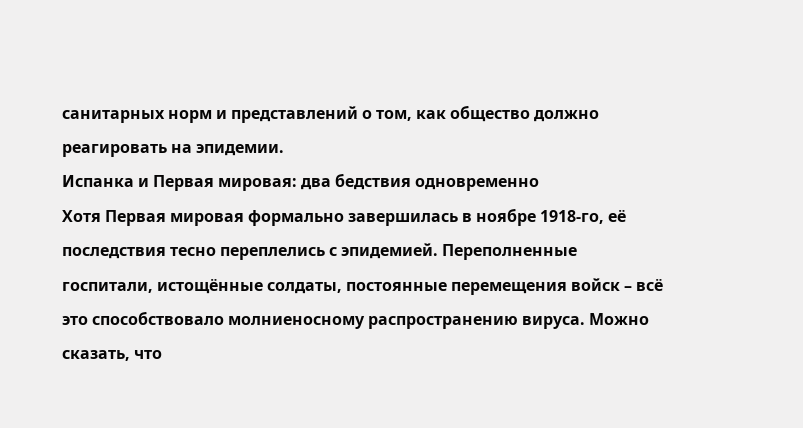санитарных норм и представлений о том, как общество должно реагировать на эпидемии.
Испанка и Первая мировая: два бедствия одновременно
Хотя Первая мировая формально завершилась в ноябре 1918-го, её последствия тесно переплелись с эпидемией. Переполненные госпитали, истощённые солдаты, постоянные перемещения войск – всё это способствовало молниеносному распространению вируса. Можно сказать, что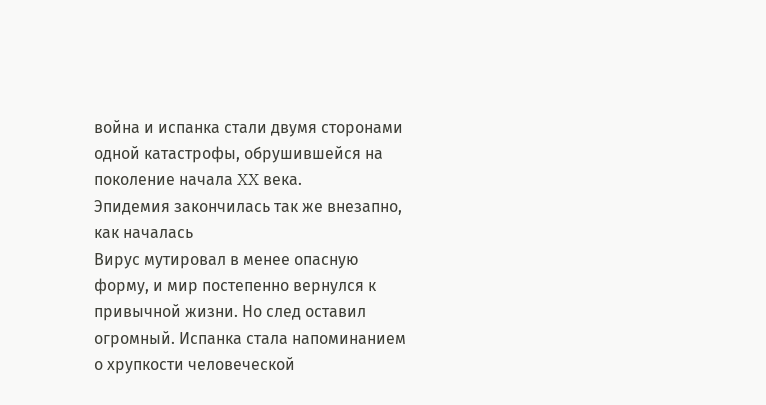война и испанка стали двумя сторонами одной катастрофы, обрушившейся на поколение начала XX века.
Эпидемия закончилась так же внезапно, как началась
Вирус мутировал в менее опасную форму, и мир постепенно вернулся к привычной жизни. Но след оставил огромный. Испанка стала напоминанием о хрупкости человеческой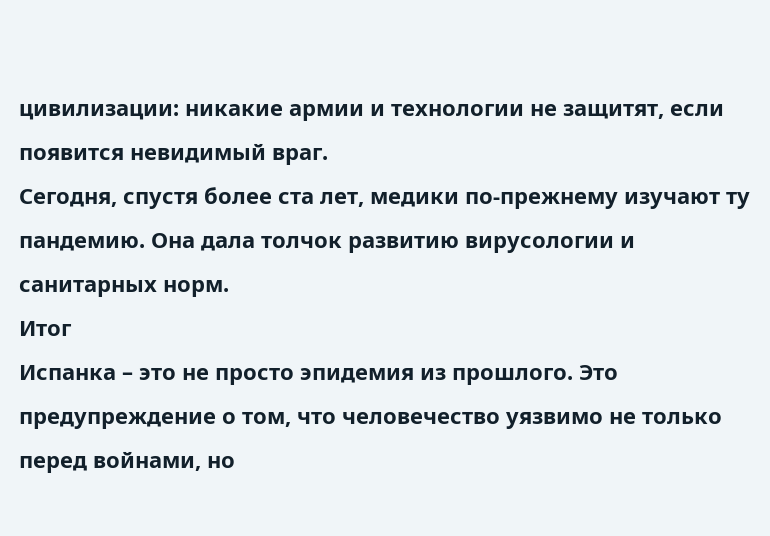цивилизации: никакие армии и технологии не защитят, если появится невидимый враг.
Сегодня, спустя более ста лет, медики по-прежнему изучают ту пандемию. Она дала толчок развитию вирусологии и санитарных норм.
Итог
Испанка – это не просто эпидемия из прошлого. Это предупреждение о том, что человечество уязвимо не только перед войнами, но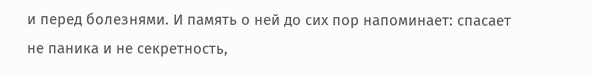и перед болезнями. И память о ней до сих пор напоминает: спасает не паника и не секретность,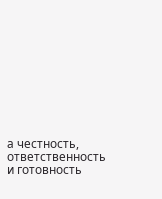а честность, ответственность и готовность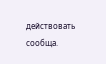действовать сообща.